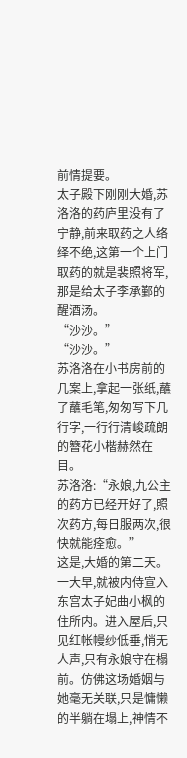前情提要。
太子殿下刚刚大婚,苏洛洛的药庐里没有了宁静,前来取药之人络绎不绝,这第一个上门取药的就是裴照将军,那是给太子李承鄞的醒酒汤。
“沙沙。”
“沙沙。”
苏洛洛在小书房前的几案上,拿起一张纸,蘸了蘸毛笔,匆匆写下几行字,一行行清峻疏朗的簪花小楷赫然在目。
苏洛洛:“永娘,九公主的药方已经开好了,照次药方,每日服两次,很快就能痊愈。”
这是,大婚的第二天。
一大早,就被内侍宣入东宫太子妃曲小枫的住所内。进入屋后,只见红帐幔纱低垂,悄无人声,只有永娘守在榻前。仿佛这场婚姻与她毫无关联,只是慵懒的半躺在塌上,神情不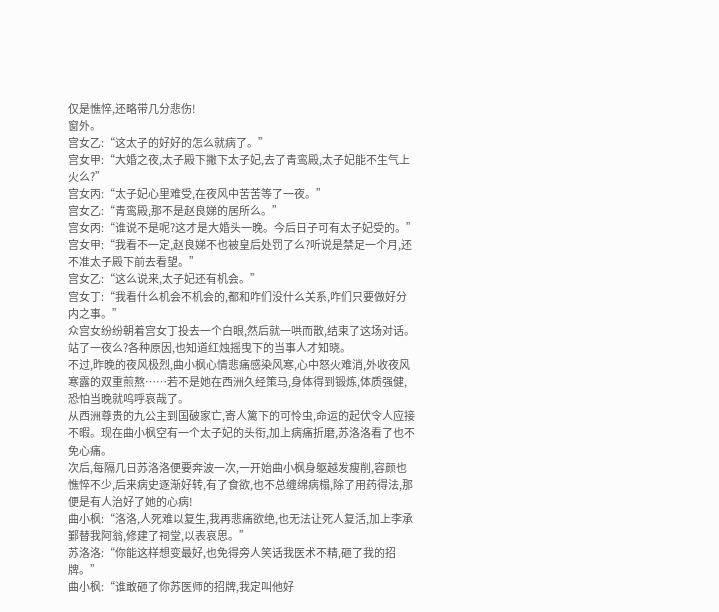仅是憔悴,还略带几分悲伤!
窗外。
宫女乙:“这太子的好好的怎么就病了。”
宫女甲:“大婚之夜,太子殿下撇下太子妃,去了青鸾殿,太子妃能不生气上火么?”
宫女丙:“太子妃心里难受,在夜风中苦苦等了一夜。”
宫女乙:“青鸾殿,那不是赵良娣的居所么。”
宫女丙:“谁说不是呢?这才是大婚头一晚。今后日子可有太子妃受的。”
宫女甲:“我看不一定,赵良娣不也被皇后处罚了么?听说是禁足一个月,还不准太子殿下前去看望。”
宫女乙:“这么说来,太子妃还有机会。”
宫女丁:“我看什么机会不机会的,都和咋们没什么关系,咋们只要做好分内之事。”
众宫女纷纷朝着宫女丁投去一个白眼,然后就一哄而散,结束了这场对话。
站了一夜么?各种原因,也知道红烛摇曳下的当事人才知晓。
不过,昨晚的夜风极烈,曲小枫心情悲痛感染风寒,心中怒火难消,外收夜风寒露的双重煎熬……若不是她在西洲久经策马,身体得到锻炼,体质强健,恐怕当晚就呜呼哀哉了。
从西洲尊贵的九公主到国破家亡,寄人篱下的可怜虫,命运的起伏令人应接不暇。现在曲小枫空有一个太子妃的头衔,加上病痛折磨,苏洛洛看了也不免心痛。
次后,每隔几日苏洛洛便要奔波一次,一开始曲小枫身躯越发瘦削,容颜也憔悴不少,后来病史逐渐好转,有了食欲,也不总缠绵病榻,除了用药得法,那便是有人治好了她的心病!
曲小枫:“洛洛,人死难以复生,我再悲痛欲绝,也无法让死人复活,加上李承鄞替我阿翁,修建了祠堂,以表哀思。”
苏洛洛:“你能这样想变最好,也免得旁人笑话我医术不精,砸了我的招牌。”
曲小枫:“谁敢砸了你苏医师的招牌,我定叫他好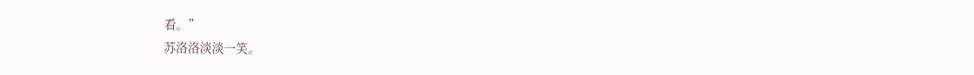看。”
苏洛洛淡淡一笑。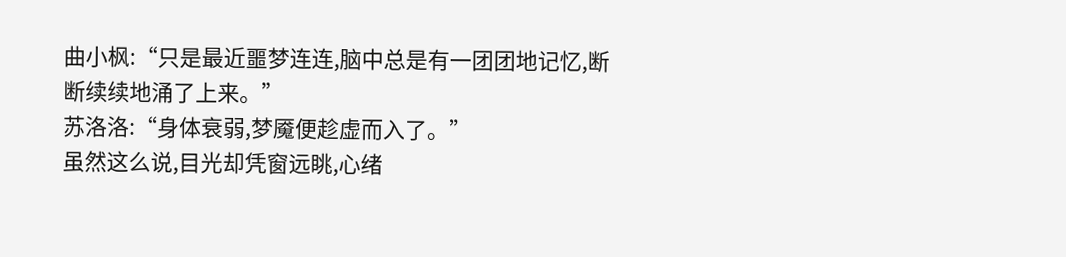曲小枫:“只是最近噩梦连连,脑中总是有一团团地记忆,断断续续地涌了上来。”
苏洛洛:“身体衰弱,梦魇便趁虚而入了。”
虽然这么说,目光却凭窗远眺,心绪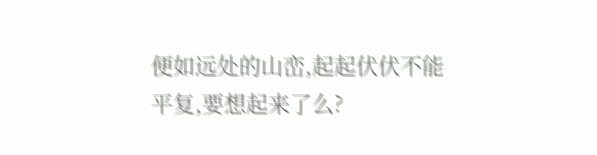便如远处的山峦,起起伏伏不能平复,要想起来了么?